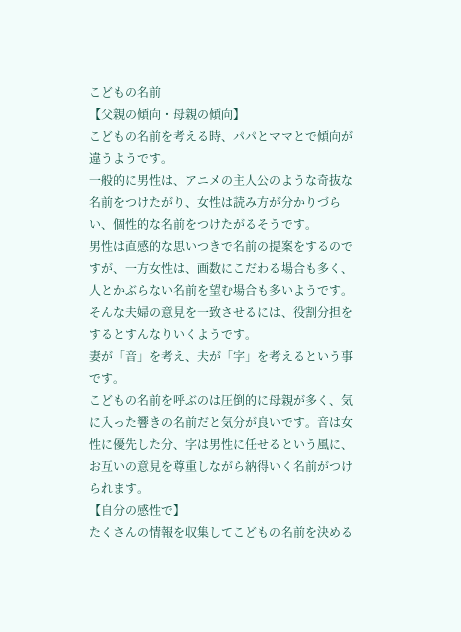こどもの名前
【父親の傾向・母親の傾向】
こどもの名前を考える時、パパとママとで傾向が違うようです。
一般的に男性は、アニメの主人公のような奇抜な名前をつけたがり、女性は読み方が分かりづらい、個性的な名前をつけたがるそうです。
男性は直感的な思いつきで名前の提案をするのですが、一方女性は、画数にこだわる場合も多く、人とかぶらない名前を望む場合も多いようです。
そんな夫婦の意見を一致させるには、役割分担をするとすんなりいくようです。
妻が「音」を考え、夫が「字」を考えるという事です。
こどもの名前を呼ぶのは圧倒的に母親が多く、気に入った響きの名前だと気分が良いです。音は女性に優先した分、字は男性に任せるという風に、お互いの意見を尊重しながら納得いく名前がつけられます。
【自分の感性で】
たくさんの情報を収集してこどもの名前を決める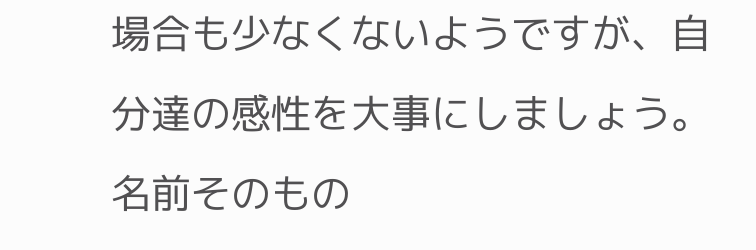場合も少なくないようですが、自分達の感性を大事にしましょう。
名前そのもの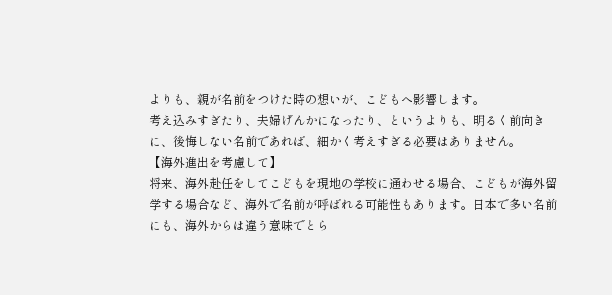よりも、親が名前をつけた時の想いが、こどもへ影響します。
考え込みすぎたり、夫婦げんかになったり、というよりも、明るく前向きに、後悔しない名前であれば、細かく考えすぎる必要はありません。
【海外進出を考慮して】
将来、海外赴任をしてこどもを現地の学校に通わせる場合、こどもが海外留学する場合など、海外で名前が呼ばれる可能性もあります。日本で多い名前にも、海外からは違う意味でとら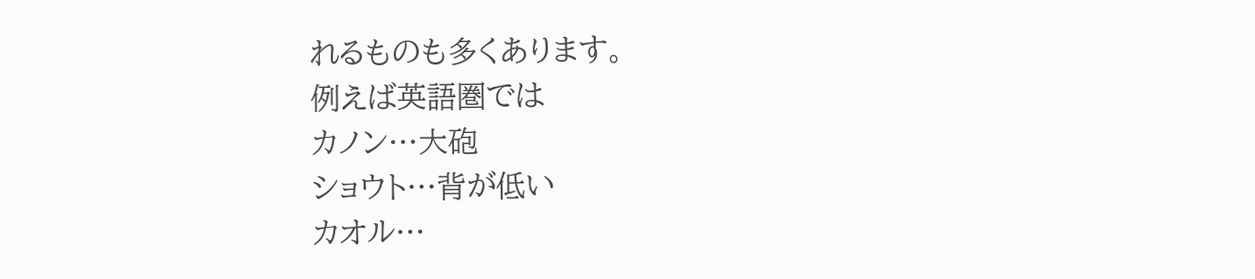れるものも多くあります。
例えば英語圏では
カノン…大砲
ショウト…背が低い
カオル…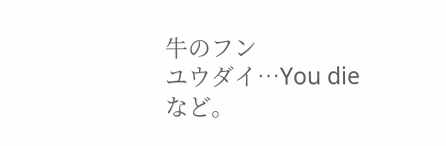牛のフン
ユウダイ…You die など。